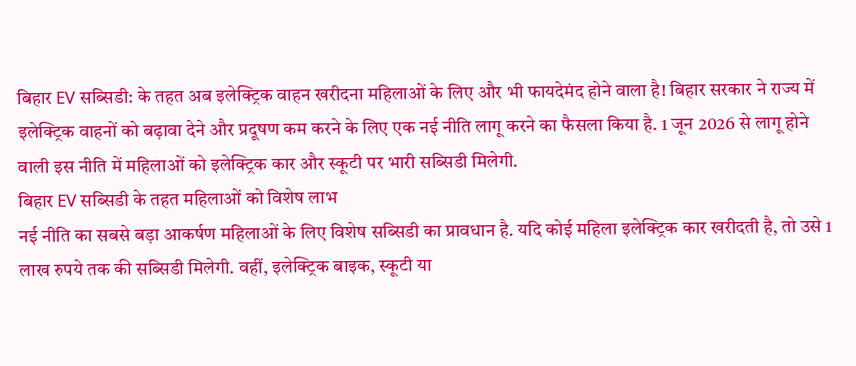बिहार EV सब्सिडी: के तहत अब इलेक्ट्रिक वाहन खरीदना महिलाओं के लिए और भी फायदेमंद होने वाला है! बिहार सरकार ने राज्य में इलेक्ट्रिक वाहनों को बढ़ावा देने और प्रदूषण कम करने के लिए एक नई नीति लागू करने का फैसला किया है. 1 जून 2026 से लागू होने वाली इस नीति में महिलाओं को इलेक्ट्रिक कार और स्कूटी पर भारी सब्सिडी मिलेगी.
बिहार EV सब्सिडी के तहत महिलाओं को विशेष लाभ
नई नीति का सबसे बड़ा आकर्षण महिलाओं के लिए विशेष सब्सिडी का प्रावधान है. यदि कोई महिला इलेक्ट्रिक कार खरीदती है, तो उसे 1 लाख रुपये तक की सब्सिडी मिलेगी. वहीं, इलेक्ट्रिक बाइक, स्कूटी या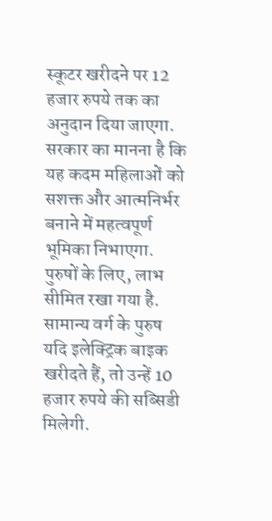स्कूटर खरीदने पर 12 हजार रुपये तक का अनुदान दिया जाएगा. सरकार का मानना है कि यह कदम महिलाओं को सशक्त और आत्मनिर्भर बनाने में महत्वपूर्ण भूमिका निभाएगा.
पुरुषों के लिए, लाभ सीमित रखा गया है. सामान्य वर्ग के पुरुष यदि इलेक्ट्रिक बाइक खरीदते हैं, तो उन्हें 10 हजार रुपये की सब्सिडी मिलेगी.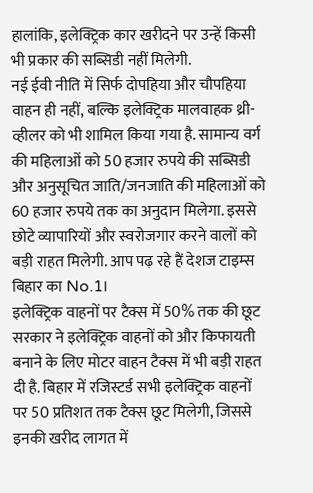हालांकि, इलेक्ट्रिक कार खरीदने पर उन्हें किसी भी प्रकार की सब्सिडी नहीं मिलेगी.
नई ईवी नीति में सिर्फ दोपहिया और चौपहिया वाहन ही नहीं, बल्कि इलेक्ट्रिक मालवाहक थ्री-व्हीलर को भी शामिल किया गया है. सामान्य वर्ग की महिलाओं को 50 हजार रुपये की सब्सिडी और अनुसूचित जाति/जनजाति की महिलाओं को 60 हजार रुपये तक का अनुदान मिलेगा. इससे छोटे व्यापारियों और स्वरोजगार करने वालों को बड़ी राहत मिलेगी. आप पढ़ रहे हैं देशज टाइम्स बिहार का No.1।
इलेक्ट्रिक वाहनों पर टैक्स में 50% तक की छूट
सरकार ने इलेक्ट्रिक वाहनों को और किफायती बनाने के लिए मोटर वाहन टैक्स में भी बड़ी राहत दी है. बिहार में रजिस्टर्ड सभी इलेक्ट्रिक वाहनों पर 50 प्रतिशत तक टैक्स छूट मिलेगी, जिससे इनकी खरीद लागत में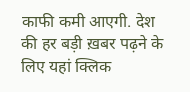काफी कमी आएगी. देश की हर बड़ी ख़बर पढ़ने के लिए यहां क्लिक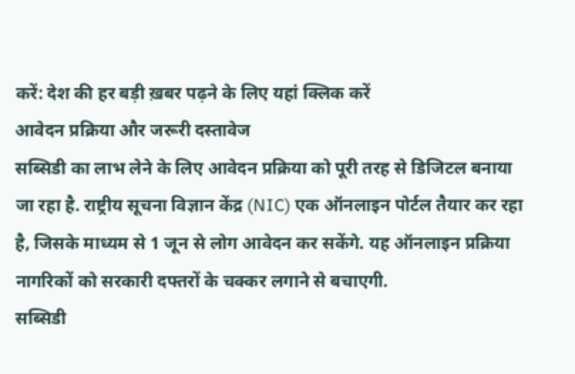करें: देश की हर बड़ी ख़बर पढ़ने के लिए यहां क्लिक करें
आवेदन प्रक्रिया और जरूरी दस्तावेज
सब्सिडी का लाभ लेने के लिए आवेदन प्रक्रिया को पूरी तरह से डिजिटल बनाया जा रहा है. राष्ट्रीय सूचना विज्ञान केंद्र (NIC) एक ऑनलाइन पोर्टल तैयार कर रहा है, जिसके माध्यम से 1 जून से लोग आवेदन कर सकेंगे. यह ऑनलाइन प्रक्रिया नागरिकों को सरकारी दफ्तरों के चक्कर लगाने से बचाएगी.
सब्सिडी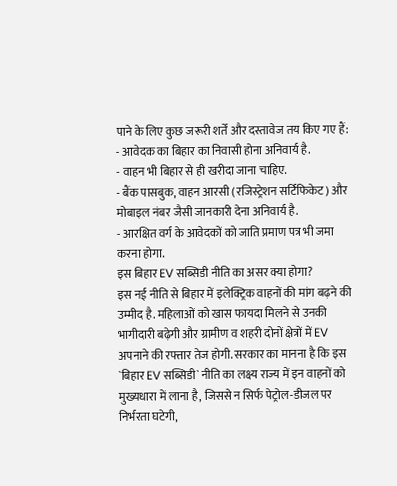पाने के लिए कुछ जरूरी शर्तें और दस्तावेज तय किए गए हैं:
- आवेदक का बिहार का निवासी होना अनिवार्य है.
- वाहन भी बिहार से ही खरीदा जाना चाहिए.
- बैंक पासबुक, वाहन आरसी (रजिस्ट्रेशन सर्टिफिकेट) और मोबाइल नंबर जैसी जानकारी देना अनिवार्य है.
- आरक्षित वर्ग के आवेदकों को जाति प्रमाण पत्र भी जमा करना होगा.
इस बिहार EV सब्सिडी नीति का असर क्या होगा?
इस नई नीति से बिहार में इलेक्ट्रिक वाहनों की मांग बढ़ने की उम्मीद है. महिलाओं को खास फायदा मिलने से उनकी भागीदारी बढ़ेगी और ग्रामीण व शहरी दोनों क्षेत्रों में EV अपनाने की रफ्तार तेज होगी. सरकार का मानना है कि इस `बिहार EV सब्सिडी` नीति का लक्ष्य राज्य में इन वाहनों को मुख्यधारा में लाना है, जिससे न सिर्फ पेट्रोल-डीजल पर निर्भरता घटेगी,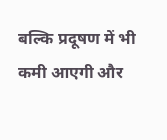बल्कि प्रदूषण में भी कमी आएगी और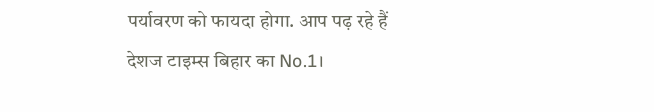पर्यावरण को फायदा होगा. आप पढ़ रहे हैं देशज टाइम्स बिहार का No.1।